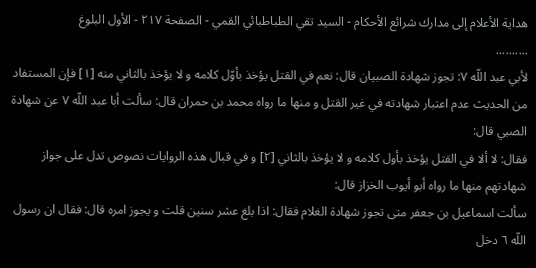هداية الأعلام إلى مدارك شرائع الأحكام - السيد تقي الطباطبائي القمي - الصفحة ٢١٧ - الأول البلوغ
..........
لأبي عبد اللّه ٧: تجوز شهادة الصبيان قال: نعم في القتل يؤخذ بأوّل كلامه و لا يؤخذ بالثاني منه [١] فإن المستفاد من الحديث عدم اعتبار شهادته في غير القتل و منها ما رواه محمد بن حمران قال: سألت أبا عبد اللّه ٧ عن شهادة الصبي قال:
فقال: لا ألا في القتل يؤخذ بأول كلامه و لا يؤخذ بالثاني [٢] و في قبال هذه الروايات نصوص تدل على جواز شهادتهم منها ما رواه أبو أيوب الخزاز قال:
سألت اسماعيل بن جعفر متى تجوز شهادة الغلام فقال: اذا بلغ عشر سنين قلت و يجوز امره قال: فقال ان رسول اللّه ٦ دخل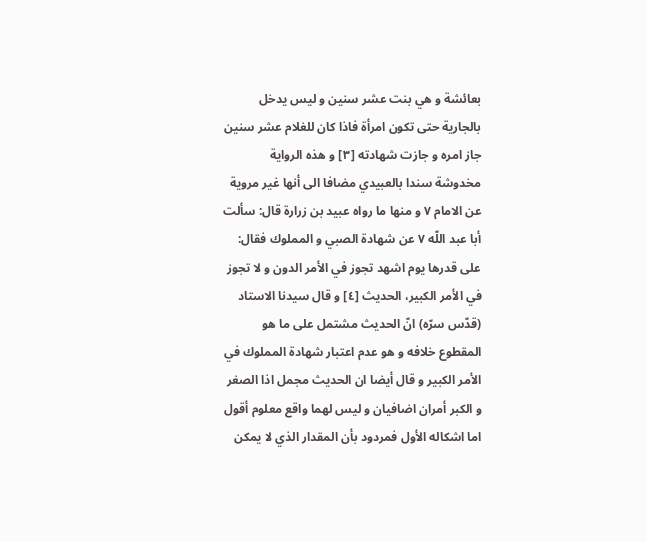بعائشة و هي بنت عشر سنين و ليس يدخل بالجارية حتى تكون امرأة فاذا كان للغلام عشر سنين جاز امره و جازت شهادته [٣] و هذه الرواية مخدوشة سندا بالعبيدي مضافا الى أنها غير مروية عن الامام ٧ و منها ما رواه عبيد بن زرارة قال: سألت أبا عبد اللّه ٧ عن شهادة الصبي و المملوك فقال: على قدرها يوم اشهد تجوز في الأمر الدون و لا تجوز في الأمر الكبير، الحديث [٤] و قال سيدنا الاستاد (قدّس سرّه) انّ الحديث مشتمل على ما هو المقطوع خلافه و هو عدم اعتبار شهادة المملوك في الأمر الكبير و قال أيضا ان الحديث مجمل اذا الصغر و الكبر أمران اضافيان و ليس لهما واقع معلوم أقول اما اشكاله الأول فمردود بأن المقدار الذي لا يمكن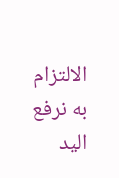الالتزام به نرفع اليد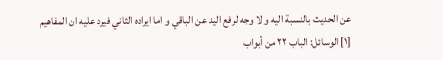عن الحديث بالنسبة اليه و لا وجه لرفع اليد عن الباقي و اما ايراده الثاني فيرد عليه ان المفاهيم
[١] الوسائل: الباب ٢٢ من أبواب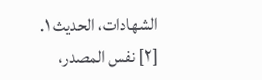الشهادات، الحديث ١.
[٢] نفس المصدر،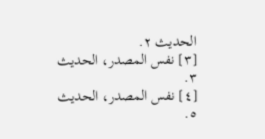الحديث ٢.
[٣] نفس المصدر، الحديث ٣.
[٤] نفس المصدر، الحديث ٥.